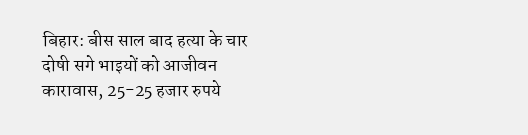बिहार: बीस साल बाद हत्या के चार दोषी सगे भाइयों को आजीवन कारावास, 25-25 हजार रुपये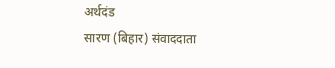अर्थदंड
सारण (बिहार) संवाददाता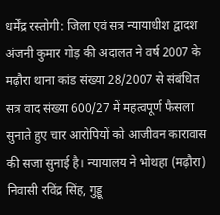धर्मेंद्र रस्तोगी: जिला एवं सत्र न्यायाधीश द्वादश अंजनी कुमार गोड़ की अदालत ने वर्ष 2007 के मढ़ौरा थाना कांड संख्या 28/2007 से संबंधित सत्र वाद संख्या 600/27 में महत्वपूर्ण फैसला सुनाते हुए चार आरोपियों को आजीवन कारावास की सजा सुनाई है। न्यायालय ने भोथहा (मढ़ौरा) निवासी रविंद्र सिंह, गुड्डू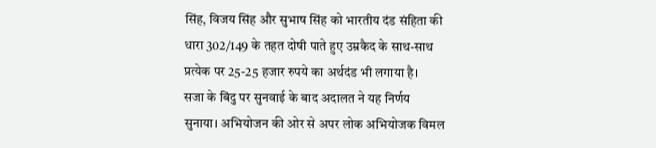सिंह, विजय सिंह और सुभाष सिंह को भारतीय दंड संहिता की धारा 302/149 के तहत दोषी पाते हुए उम्रकैद के साथ-साथ प्रत्येक पर 25-25 हजार रुपये का अर्थदंड भी लगाया है।
सजा के बिंदु पर सुनवाई के बाद अदालत ने यह निर्णय सुनाया। अभियोजन की ओर से अपर लोक अभियोजक विमल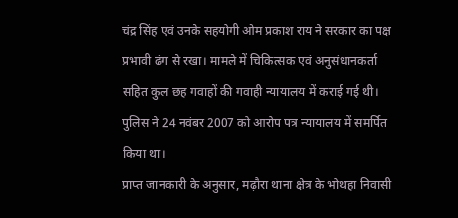चंद्र सिंह एवं उनके सहयोगी ओम प्रकाश राय ने सरकार का पक्ष प्रभावी ढंग से रखा। मामले में चिकित्सक एवं अनुसंधानकर्ता सहित कुल छह गवाहों की गवाही न्यायालय में कराई गई थी। पुलिस ने 24 नवंबर 2007 को आरोप पत्र न्यायालय में समर्पित किया था।
प्राप्त जानकारी के अनुसार, मढ़ौरा थाना क्षेत्र के भोथहा निवासी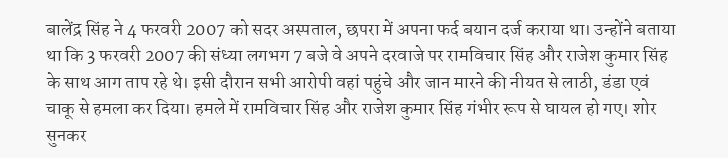बालेंद्र सिंह ने 4 फरवरी 2007 को सदर अस्पताल, छपरा में अपना फर्द बयान दर्ज कराया था। उन्होंने बताया था कि 3 फरवरी 2007 की संध्या लगभग 7 बजे वे अपने दरवाजे पर रामविचार सिंह और राजेश कुमार सिंह के साथ आग ताप रहे थे। इसी दौरान सभी आरोपी वहां पहुंचे और जान मारने की नीयत से लाठी, डंडा एवं चाकू से हमला कर दिया। हमले में रामविचार सिंह और राजेश कुमार सिंह गंभीर रूप से घायल हो गए। शोर सुनकर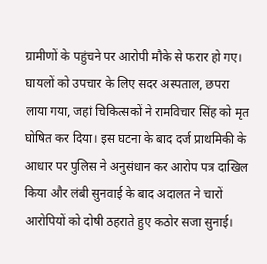ग्रामीणों के पहुंचने पर आरोपी मौके से फरार हो गए।
घायलों को उपचार के लिए सदर अस्पताल, छपरा लाया गया, जहां चिकित्सकों ने रामविचार सिंह को मृत घोषित कर दिया। इस घटना के बाद दर्ज प्राथमिकी के आधार पर पुलिस ने अनुसंधान कर आरोप पत्र दाखिल किया और लंबी सुनवाई के बाद अदालत ने चारों आरोपियों को दोषी ठहराते हुए कठोर सजा सुनाई।